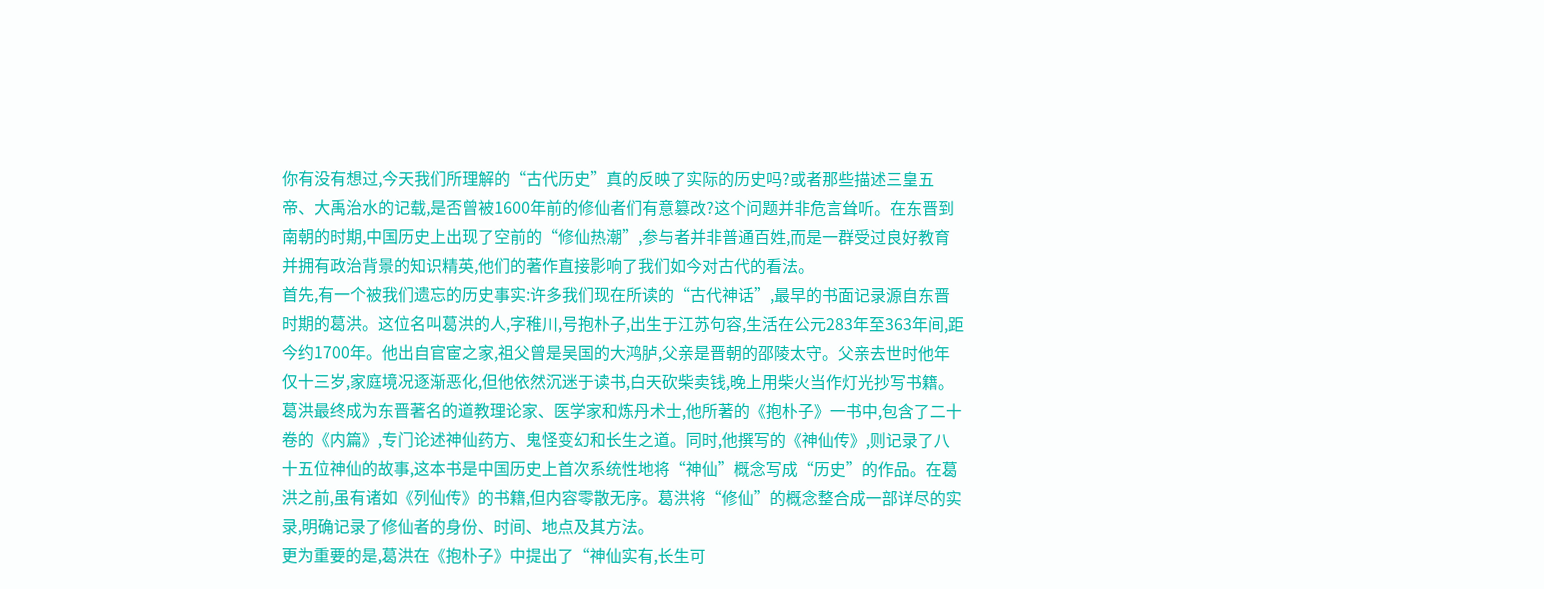你有没有想过,今天我们所理解的“古代历史”真的反映了实际的历史吗?或者那些描述三皇五帝、大禹治水的记载,是否曾被1600年前的修仙者们有意篡改?这个问题并非危言耸听。在东晋到南朝的时期,中国历史上出现了空前的“修仙热潮”,参与者并非普通百姓,而是一群受过良好教育并拥有政治背景的知识精英,他们的著作直接影响了我们如今对古代的看法。
首先,有一个被我们遗忘的历史事实:许多我们现在所读的“古代神话”,最早的书面记录源自东晋时期的葛洪。这位名叫葛洪的人,字稚川,号抱朴子,出生于江苏句容,生活在公元283年至363年间,距今约1700年。他出自官宦之家,祖父曾是吴国的大鸿胪,父亲是晋朝的邵陵太守。父亲去世时他年仅十三岁,家庭境况逐渐恶化,但他依然沉迷于读书,白天砍柴卖钱,晚上用柴火当作灯光抄写书籍。
葛洪最终成为东晋著名的道教理论家、医学家和炼丹术士,他所著的《抱朴子》一书中,包含了二十卷的《内篇》,专门论述神仙药方、鬼怪变幻和长生之道。同时,他撰写的《神仙传》,则记录了八十五位神仙的故事,这本书是中国历史上首次系统性地将“神仙”概念写成“历史”的作品。在葛洪之前,虽有诸如《列仙传》的书籍,但内容零散无序。葛洪将“修仙”的概念整合成一部详尽的实录,明确记录了修仙者的身份、时间、地点及其方法。
更为重要的是,葛洪在《抱朴子》中提出了“神仙实有,长生可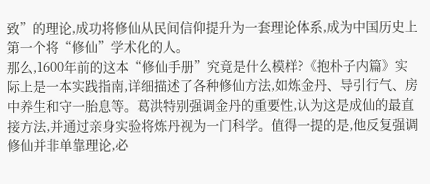致”的理论,成功将修仙从民间信仰提升为一套理论体系,成为中国历史上第一个将“修仙”学术化的人。
那么,1600年前的这本“修仙手册”究竟是什么模样?《抱朴子内篇》实际上是一本实践指南,详细描述了各种修仙方法,如炼金丹、导引行气、房中养生和守一胎息等。葛洪特别强调金丹的重要性,认为这是成仙的最直接方法,并通过亲身实验将炼丹视为一门科学。值得一提的是,他反复强调修仙并非单靠理论,必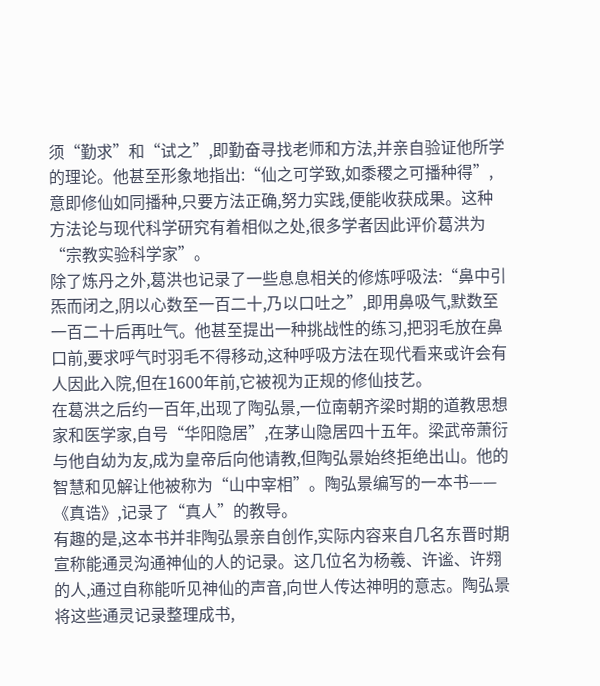须“勤求”和“试之”,即勤奋寻找老师和方法,并亲自验证他所学的理论。他甚至形象地指出:“仙之可学致,如黍稷之可播种得”,意即修仙如同播种,只要方法正确,努力实践,便能收获成果。这种方法论与现代科学研究有着相似之处,很多学者因此评价葛洪为“宗教实验科学家”。
除了炼丹之外,葛洪也记录了一些息息相关的修炼呼吸法:“鼻中引炁而闭之,阴以心数至一百二十,乃以口吐之”,即用鼻吸气,默数至一百二十后再吐气。他甚至提出一种挑战性的练习,把羽毛放在鼻口前,要求呼气时羽毛不得移动,这种呼吸方法在现代看来或许会有人因此入院,但在1600年前,它被视为正规的修仙技艺。
在葛洪之后约一百年,出现了陶弘景,一位南朝齐梁时期的道教思想家和医学家,自号“华阳隐居”,在茅山隐居四十五年。梁武帝萧衍与他自幼为友,成为皇帝后向他请教,但陶弘景始终拒绝出山。他的智慧和见解让他被称为“山中宰相”。陶弘景编写的一本书——《真诰》,记录了“真人”的教导。
有趣的是,这本书并非陶弘景亲自创作,实际内容来自几名东晋时期宣称能通灵沟通神仙的人的记录。这几位名为杨羲、许谧、许翙的人,通过自称能听见神仙的声音,向世人传达神明的意志。陶弘景将这些通灵记录整理成书,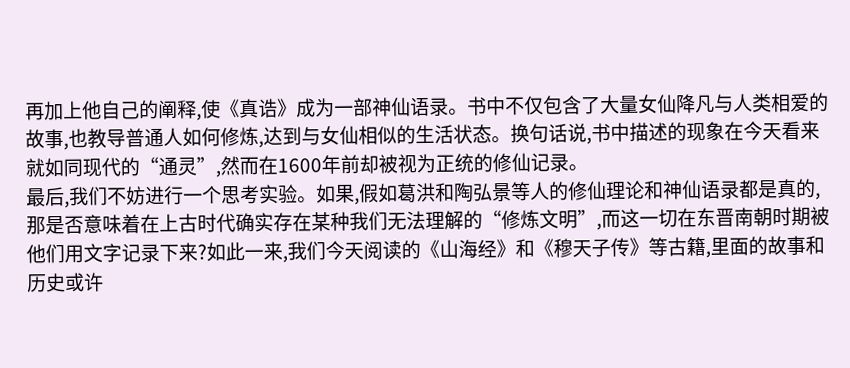再加上他自己的阐释,使《真诰》成为一部神仙语录。书中不仅包含了大量女仙降凡与人类相爱的故事,也教导普通人如何修炼,达到与女仙相似的生活状态。换句话说,书中描述的现象在今天看来就如同现代的“通灵”,然而在1600年前却被视为正统的修仙记录。
最后,我们不妨进行一个思考实验。如果,假如葛洪和陶弘景等人的修仙理论和神仙语录都是真的,那是否意味着在上古时代确实存在某种我们无法理解的“修炼文明”,而这一切在东晋南朝时期被他们用文字记录下来?如此一来,我们今天阅读的《山海经》和《穆天子传》等古籍,里面的故事和历史或许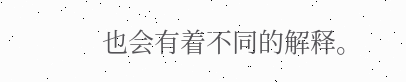也会有着不同的解释。